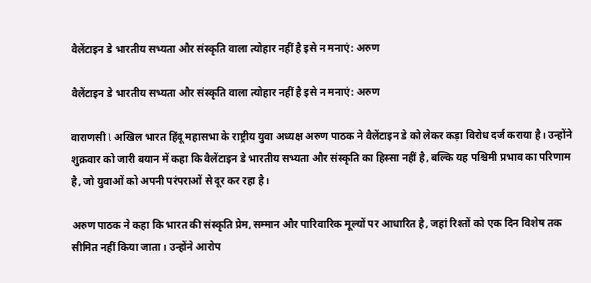वैलेंटाइन डे भारतीय सभ्यता और संस्कृति वाला त्योहार नहीं है इसे न मनाएं: अरुण

वैलेंटाइन डे भारतीय सभ्यता और संस्कृति वाला त्योहार नहीं है इसे न मनाएं: अरुण

वाराणसी l अखिल भारत हिंदू महासभा के राष्ट्रीय युवा अध्यक्ष अरुण पाठक ने वैलेंटाइन डे को लेकर कड़ा विरोध दर्ज कराया है। उन्होंने शुक्रवार को जारी बयान में कहा कि वैलेंटाइन डे भारतीय सभ्यता और संस्कृति का हिस्सा नहीं है, बल्कि यह पश्चिमी प्रभाव का परिणाम है, जो युवाओं को अपनी परंपराओं से दूर कर रहा है।

अरुण पाठक ने कहा कि भारत की संस्कृति प्रेम, सम्मान और पारिवारिक मूल्यों पर आधारित है, जहां रिश्तों को एक दिन विशेष तक सीमित नहीं किया जाता। उन्होंने आरोप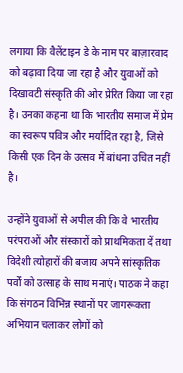लगाया कि वैलेंटाइन डे के नाम पर बाज़ारवाद को बढ़ावा दिया जा रहा है और युवाओं को दिखावटी संस्कृति की ओर प्रेरित किया जा रहा है। उनका कहना था कि भारतीय समाज में प्रेम का स्वरूप पवित्र और मर्यादित रहा है, जिसे किसी एक दिन के उत्सव में बांधना उचित नहीं है।

उन्होंने युवाओं से अपील की कि वे भारतीय परंपराओं और संस्कारों को प्राथमिकता दें तथा विदेशी त्योहारों की बजाय अपने सांस्कृतिक पर्वों को उत्साह के साथ मनाएं। पाठक ने कहा कि संगठन विभिन्न स्थानों पर जागरूकता अभियान चलाकर लोगों को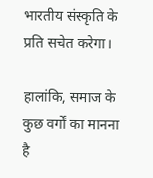भारतीय संस्कृति के प्रति सचेत करेगा।

हालांकि, समाज के कुछ वर्गों का मानना है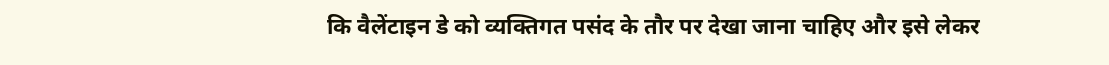कि वैलेंटाइन डे को व्यक्तिगत पसंद के तौर पर देखा जाना चाहिए और इसे लेकर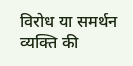विरोध या समर्थन व्यक्ति की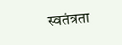स्वतंत्रता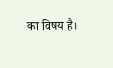का विषय है।